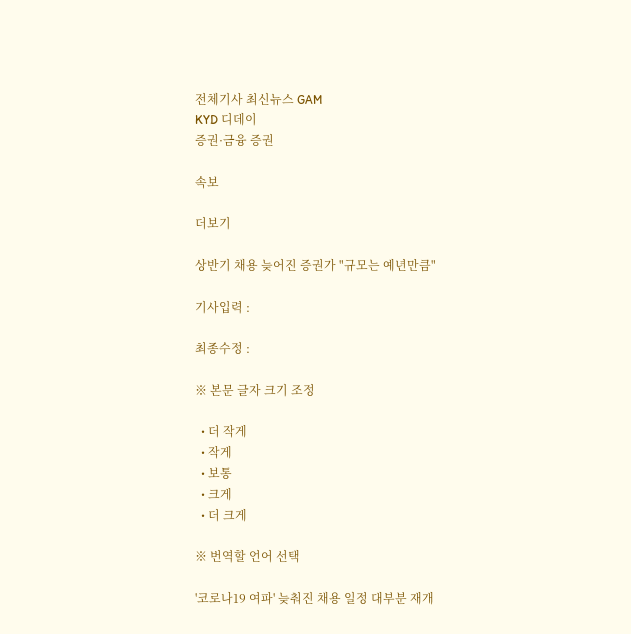전체기사 최신뉴스 GAM
KYD 디데이
증권·금융 증권

속보

더보기

상반기 채용 늦어진 증권가 "규모는 예년만큼"

기사입력 :

최종수정 :

※ 본문 글자 크기 조정

  • 더 작게
  • 작게
  • 보통
  • 크게
  • 더 크게

※ 번역할 언어 선택

'코로나19 여파' 늦춰진 채용 일정 대부분 재개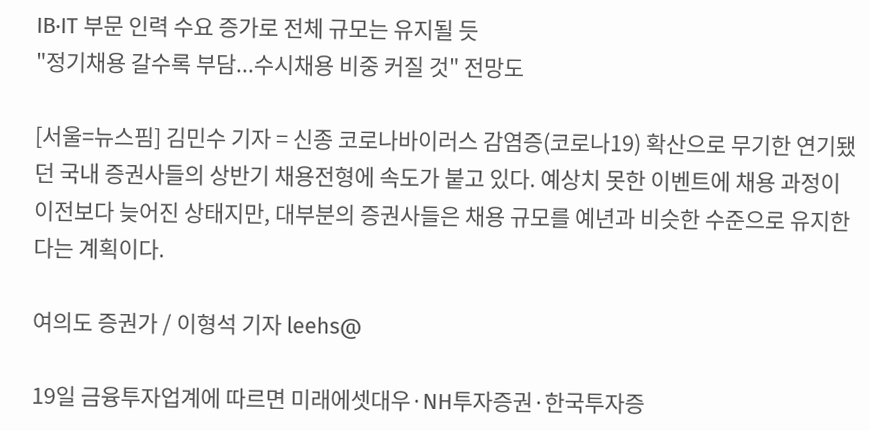IB·IT 부문 인력 수요 증가로 전체 규모는 유지될 듯
"정기채용 갈수록 부담...수시채용 비중 커질 것" 전망도

[서울=뉴스핌] 김민수 기자 = 신종 코로나바이러스 감염증(코로나19) 확산으로 무기한 연기됐던 국내 증권사들의 상반기 채용전형에 속도가 붙고 있다. 예상치 못한 이벤트에 채용 과정이 이전보다 늦어진 상태지만, 대부분의 증권사들은 채용 규모를 예년과 비슷한 수준으로 유지한다는 계획이다.

여의도 증권가 / 이형석 기자 leehs@

19일 금융투자업계에 따르면 미래에셋대우·NH투자증권·한국투자증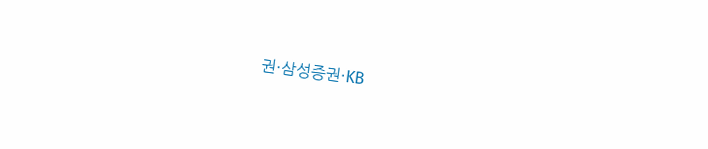권·삼성증권·KB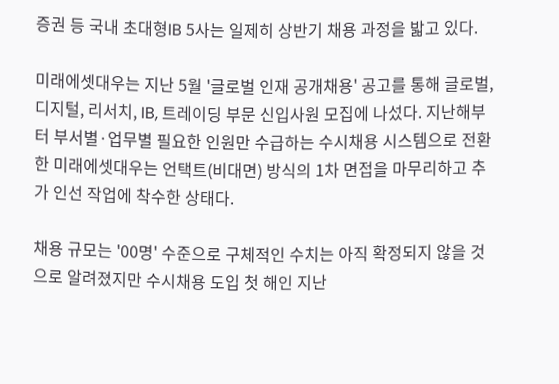증권 등 국내 초대형IB 5사는 일제히 상반기 채용 과정을 밟고 있다.

미래에셋대우는 지난 5월 '글로벌 인재 공개채용' 공고를 통해 글로벌, 디지털, 리서치, IB, 트레이딩 부문 신입사원 모집에 나섰다. 지난해부터 부서별·업무별 필요한 인원만 수급하는 수시채용 시스템으로 전환한 미래에셋대우는 언택트(비대면) 방식의 1차 면접을 마무리하고 추가 인선 작업에 착수한 상태다.

채용 규모는 '00명' 수준으로 구체적인 수치는 아직 확정되지 않을 것으로 알려졌지만 수시채용 도입 첫 해인 지난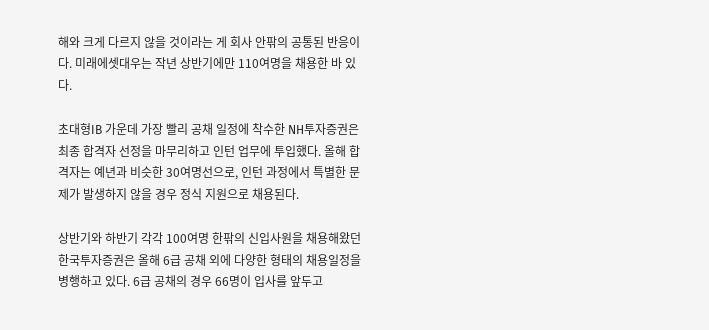해와 크게 다르지 않을 것이라는 게 회사 안팎의 공통된 반응이다. 미래에셋대우는 작년 상반기에만 110여명을 채용한 바 있다.

초대형IB 가운데 가장 빨리 공채 일정에 착수한 NH투자증권은 최종 합격자 선정을 마무리하고 인턴 업무에 투입했다. 올해 합격자는 예년과 비슷한 30여명선으로, 인턴 과정에서 특별한 문제가 발생하지 않을 경우 정식 지원으로 채용된다.

상반기와 하반기 각각 100여명 한팎의 신입사원을 채용해왔던 한국투자증권은 올해 6급 공채 외에 다양한 형태의 채용일정을 병행하고 있다. 6급 공채의 경우 66명이 입사를 앞두고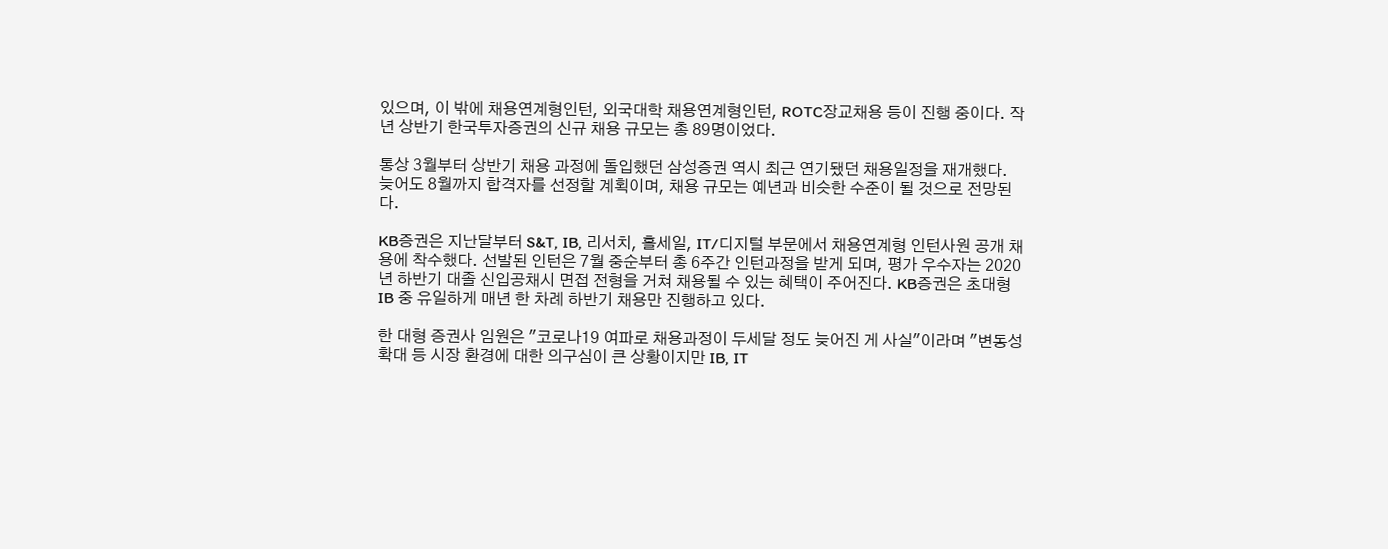있으며, 이 밖에 채용연계형인턴, 외국대학 채용연계형인턴, ROTC장교채용 등이 진행 중이다. 작년 상반기 한국투자증권의 신규 채용 규모는 총 89명이었다.

통상 3월부터 상반기 채용 과정에 돌입했던 삼성증권 역시 최근 연기됐던 채용일정을 재개했다. 늦어도 8월까지 합격자를 선정할 계획이며, 채용 규모는 예년과 비슷한 수준이 될 것으로 전망된다.

KB증권은 지난달부터 S&T, IB, 리서치, 홀세일, IT/디지털 부문에서 채용연계형 인턴사원 공개 채용에 착수했다. 선발된 인턴은 7월 중순부터 총 6주간 인턴과정을 받게 되며, 평가 우수자는 2020년 하반기 대졸 신입공채시 면접 전형을 거쳐 채용될 수 있는 혜택이 주어진다. KB증권은 초대형IB 중 유일하게 매년 한 차례 하반기 채용만 진행하고 있다.

한 대형 증권사 임원은 "코로나19 여파로 채용과정이 두세달 정도 늦어진 게 사실"이라며 "변동성 확대 등 시장 환경에 대한 의구심이 큰 상황이지만 IB, IT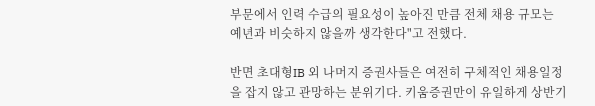부문에서 인력 수급의 필요성이 높아진 만큼 전체 채용 규모는 예년과 비슷하지 않을까 생각한다"고 전했다.

반면 초대형IB 외 나머지 증권사들은 여전히 구체적인 채용일정을 잡지 않고 관망하는 분위기다. 키움증권만이 유일하게 상반기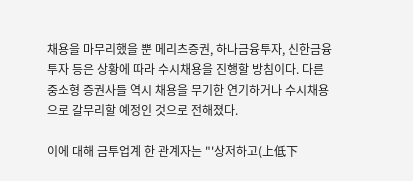채용을 마무리했을 뿐 메리츠증권, 하나금융투자, 신한금융투자 등은 상황에 따라 수시채용을 진행할 방침이다. 다른 중소형 증권사들 역시 채용을 무기한 연기하거나 수시채용으로 갈무리할 예정인 것으로 전해졌다.

이에 대해 금투업계 한 관계자는 "'상저하고(上低下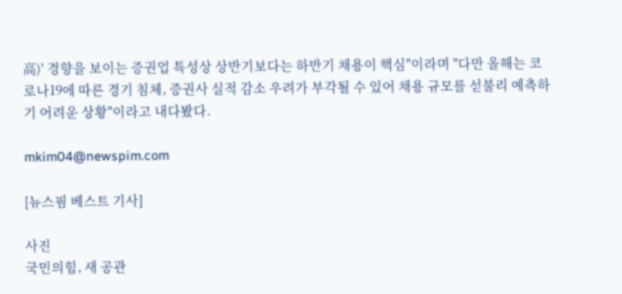高)' 경향을 보이는 증권업 특성상 상반기보다는 하반기 채용이 핵심"이라며 "다만 올해는 코로나19에 따른 경기 침체, 증권사 실적 감소 우려가 부각될 수 있어 채용 규모를 섣불리 예측하기 어려운 상황"이라고 내다봤다.

mkim04@newspim.com

[뉴스핌 베스트 기사]

사진
국민의힘, 새 공관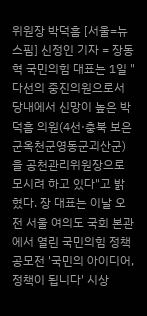위원장 박덕흠 [서울=뉴스핌] 신정인 기자 = 장동혁 국민의힘 대표는 1일 "다선의 중진의원으로서 당내에서 신망이 높은 박덕흠 의원(4선·충북 보은군옥천군영동군괴산군)을 공천관리위원장으로 모시려 하고 있다"고 밝혔다. 장 대표는 이날 오전 서울 여의도 국회 본관에서 열린 국민의힘 정책공모전 '국민의 아이디어, 정책이 됩니다' 시상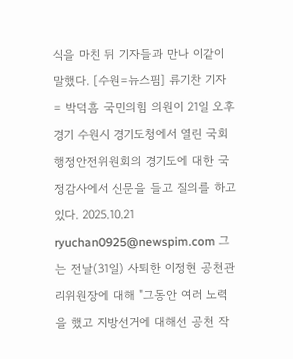식을 마친 뒤 기자들과 만나 이같이 말했다. [수원=뉴스핌] 류기찬 기자 = 박덕흠 국민의힘 의원이 21일 오후 경기 수원시 경기도청에서 열린 국회 행정안전위원회의 경기도에 대한 국정감사에서 신문을 들고 질의를 하고 있다. 2025.10.21 ryuchan0925@newspim.com 그는 전날(31일) 사퇴한 이정현 공천관리위원장에 대해 "그동안 여러 노력을 했고 지방선거에 대해선 공천 작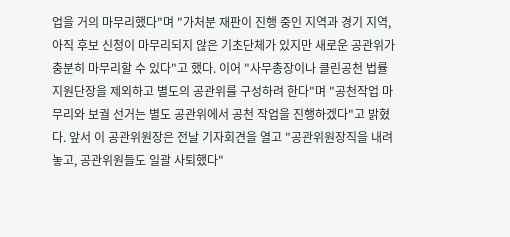업을 거의 마무리했다"며 "가처분 재판이 진행 중인 지역과 경기 지역, 아직 후보 신청이 마무리되지 않은 기초단체가 있지만 새로운 공관위가 충분히 마무리할 수 있다"고 했다. 이어 "사무총장이나 클린공천 법률지원단장을 제외하고 별도의 공관위를 구성하려 한다"며 "공천작업 마무리와 보궐 선거는 별도 공관위에서 공천 작업을 진행하겠다"고 밝혔다. 앞서 이 공관위원장은 전날 기자회견을 열고 "공관위원장직을 내려놓고, 공관위원들도 일괄 사퇴했다"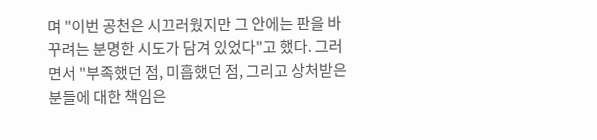며 "이번 공천은 시끄러웠지만 그 안에는 판을 바꾸려는 분명한 시도가 담겨 있었다"고 했다. 그러면서 "부족했던 점, 미흡했던 점, 그리고 상처받은 분들에 대한 책임은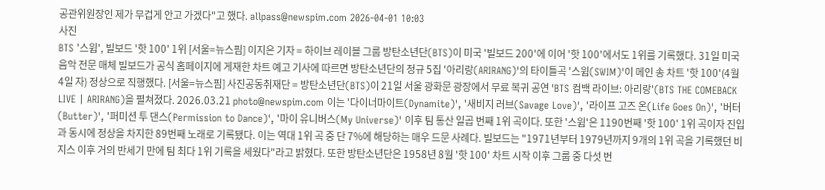공관위원장인 제가 무겁게 안고 가겠다"고 했다. allpass@newspim.com 2026-04-01 10:03
사진
BTS '스윔', 빌보드 '핫 100' 1위 [서울=뉴스핌] 이지은 기자 = 하이브 레이블 그룹 방탄소년단(BTS)이 미국 '빌보드 200'에 이어 '핫 100'에서도 1위를 기록했다. 31일 미국 음악 전문 매체 빌보드가 공식 홈페이지에 게재한 차트 예고 기사에 따르면 방탄소년단의 정규 5집 '아리랑(ARIRANG)'의 타이틀곡 '스윔(SWIM)'이 메인 송 차트 '핫 100'(4월 4일 자) 정상으로 직행했다. [서울=뉴스핌] 사진공동취재단 = 방탄소년단(BTS)이 21일 서울 광화문 광장에서 무료 복귀 공연 'BTS 컴백 라이브: 아리랑'(BTS THE COMEBACK LIVE | ARIRANG)을 펼쳐졌다. 2026.03.21 photo@newspim.com 이는 '다이너마이트(Dynamite)', '새비지 러브(Savage Love)', '라이프 고즈 온(Life Goes On)', '버터(Butter)', '퍼미션 투 댄스(Permission to Dance)', '마이 유니버스(My Universe)' 이후 팀 통산 일곱 번째 1위 곡이다. 또한 '스윔'은 1190번째 '핫 100' 1위 곡이자 진입과 동시에 정상을 차지한 89번째 노래로 기록됐다. 이는 역대 1위 곡 중 단 7%에 해당하는 매우 드문 사례다. 빌보드는 "1971년부터 1979년까지 9개의 1위 곡을 기록했던 비지스 이후 거의 반세기 만에 팀 최다 1위 기록을 세웠다"라고 밝혔다. 또한 방탄소년단은 1958년 8월 '핫 100' 차트 시작 이후 그룹 중 다섯 번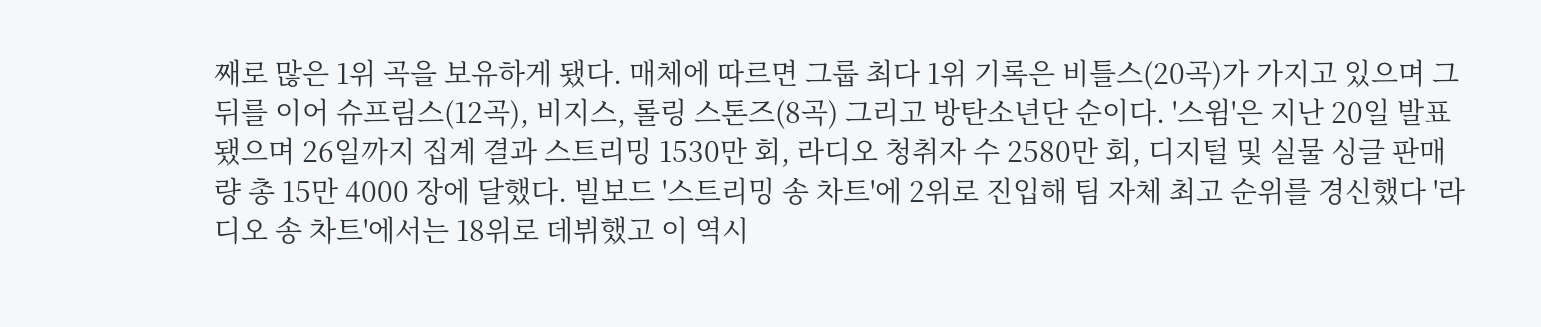째로 많은 1위 곡을 보유하게 됐다. 매체에 따르면 그룹 최다 1위 기록은 비틀스(20곡)가 가지고 있으며 그 뒤를 이어 슈프림스(12곡), 비지스, 롤링 스톤즈(8곡) 그리고 방탄소년단 순이다. '스윔'은 지난 20일 발표됐으며 26일까지 집계 결과 스트리밍 1530만 회, 라디오 청취자 수 2580만 회, 디지털 및 실물 싱글 판매량 총 15만 4000 장에 달했다. 빌보드 '스트리밍 송 차트'에 2위로 진입해 팀 자체 최고 순위를 경신했다 '라디오 송 차트'에서는 18위로 데뷔했고 이 역시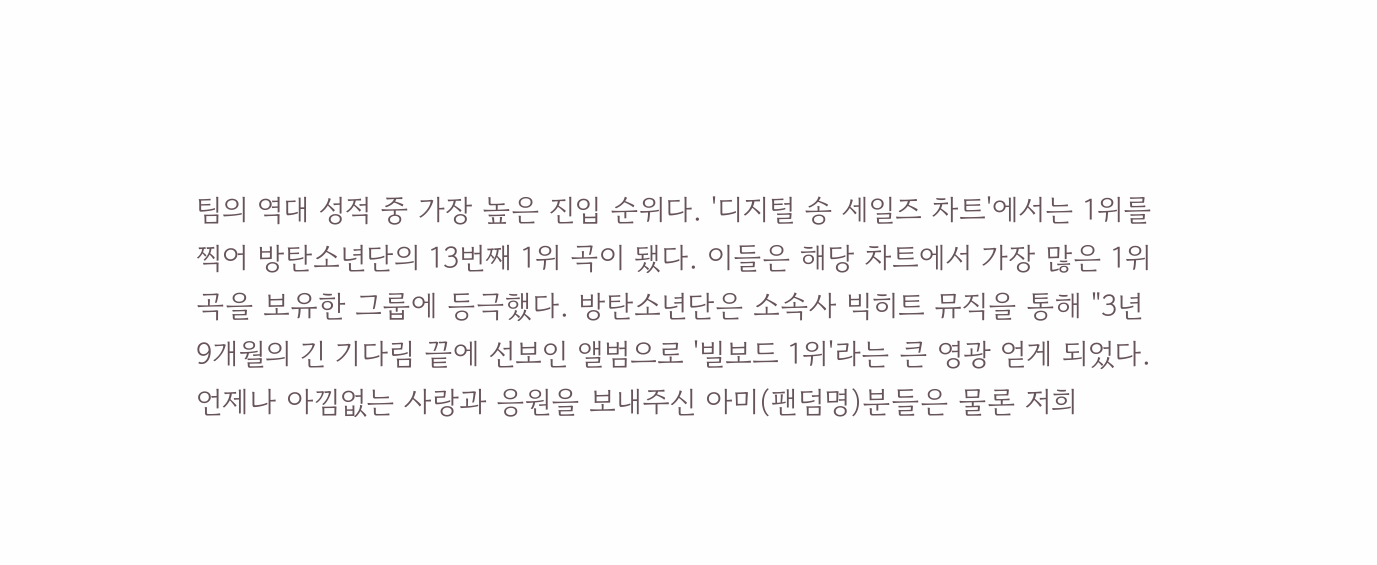팀의 역대 성적 중 가장 높은 진입 순위다. '디지털 송 세일즈 차트'에서는 1위를 찍어 방탄소년단의 13번째 1위 곡이 됐다. 이들은 해당 차트에서 가장 많은 1위 곡을 보유한 그룹에 등극했다. 방탄소년단은 소속사 빅히트 뮤직을 통해 "3년 9개월의 긴 기다림 끝에 선보인 앨범으로 '빌보드 1위'라는 큰 영광 얻게 되었다. 언제나 아낌없는 사랑과 응원을 보내주신 아미(팬덤명)분들은 물론 저희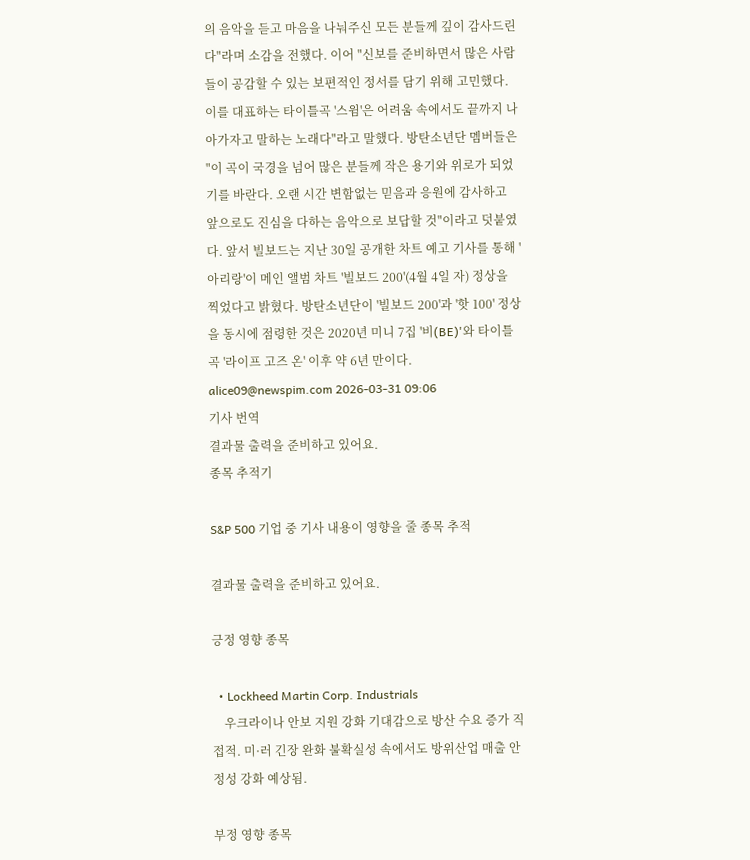의 음악을 듣고 마음을 나눠주신 모든 분들께 깊이 감사드린다"라며 소감을 전했다. 이어 "신보를 준비하면서 많은 사람들이 공감할 수 있는 보편적인 정서를 담기 위해 고민했다. 이를 대표하는 타이틀곡 '스윔'은 어려움 속에서도 끝까지 나아가자고 말하는 노래다"라고 말했다. 방탄소년단 멤버들은 "이 곡이 국경을 넘어 많은 분들께 작은 용기와 위로가 되었기를 바란다. 오랜 시간 변함없는 믿음과 응원에 감사하고 앞으로도 진심을 다하는 음악으로 보답할 것"이라고 덧붙였다. 앞서 빌보드는 지난 30일 공개한 차트 예고 기사를 통해 '아리랑'이 메인 앨범 차트 '빌보드 200'(4월 4일 자) 정상을 찍었다고 밝혔다. 방탄소년단이 '빌보드 200'과 '핫 100' 정상을 동시에 점령한 것은 2020년 미니 7집 '비(BE)'와 타이틀곡 '라이프 고즈 온' 이후 약 6년 만이다.   alice09@newspim.com 2026-03-31 09:06
기사 번역
결과물 출력을 준비하고 있어요.
종목 추적기

S&P 500 기업 중 기사 내용이 영향을 줄 종목 추적

결과물 출력을 준비하고 있어요.

긍정 영향 종목

  • Lockheed Martin Corp. Industrials
    우크라이나 안보 지원 강화 기대감으로 방산 수요 증가 직접적. 미·러 긴장 완화 불확실성 속에서도 방위산업 매출 안정성 강화 예상됨.

부정 영향 종목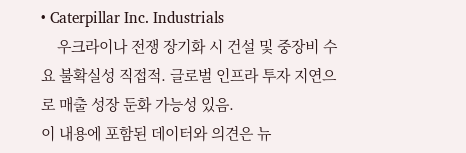• Caterpillar Inc. Industrials
    우크라이나 전쟁 장기화 시 건설 및 중장비 수요 불확실성 직접적. 글로벌 인프라 투자 지연으로 매출 성장 둔화 가능성 있음.
이 내용에 포함된 데이터와 의견은 뉴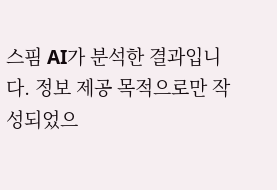스핌 AI가 분석한 결과입니다. 정보 제공 목적으로만 작성되었으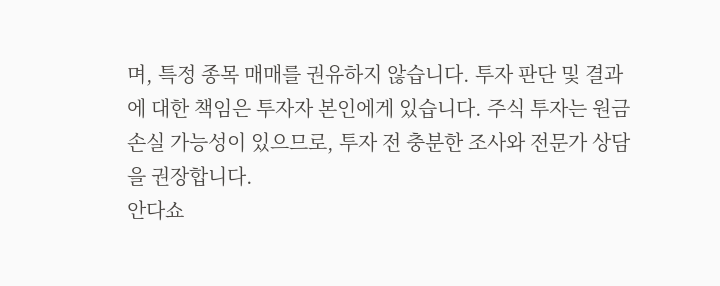며, 특정 종목 매매를 권유하지 않습니다. 투자 판단 및 결과에 대한 책임은 투자자 본인에게 있습니다. 주식 투자는 원금 손실 가능성이 있으므로, 투자 전 충분한 조사와 전문가 상담을 권장합니다.
안다쇼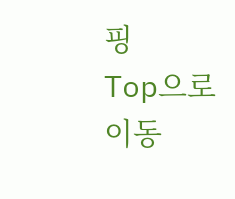핑
Top으로 이동